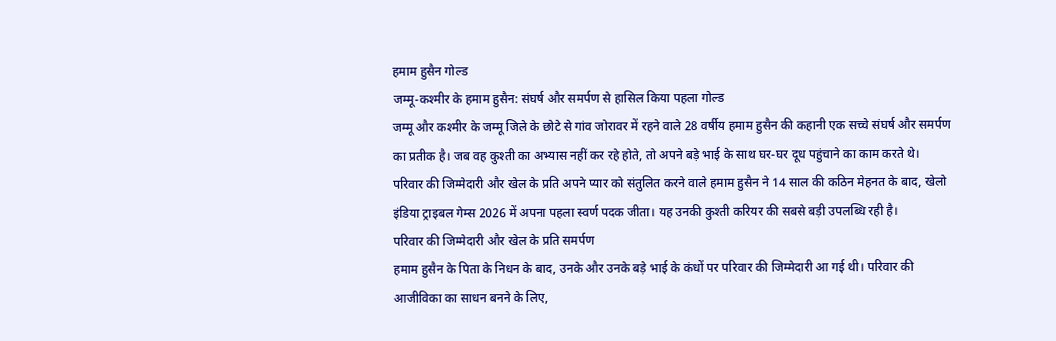हमाम हुसैन गोल्ड
जम्मू-कश्मीर के हमाम हुसैन: संघर्ष और समर्पण से हासिल किया पहला गोल्ड
जम्मू और कश्मीर के जम्मू जिले के छोटे से गांव जोरावर में रहने वाले 28 वर्षीय हमाम हुसैन की कहानी एक सच्चे संघर्ष और समर्पण का प्रतीक है। जब वह कुश्ती का अभ्यास नहीं कर रहे होते, तो अपने बड़े भाई के साथ घर-घर दूध पहुंचाने का काम करते थे। परिवार की जिम्मेदारी और खेल के प्रति अपने प्यार को संतुलित करने वाले हमाम हुसैन ने 14 साल की कठिन मेहनत के बाद, खेलो इंडिया ट्राइबल गेम्स 2026 में अपना पहला स्वर्ण पदक जीता। यह उनकी कुश्ती करियर की सबसे बड़ी उपलब्धि रही है।
परिवार की जिम्मेदारी और खेल के प्रति समर्पण
हमाम हुसैन के पिता के निधन के बाद, उनके और उनके बड़े भाई के कंधों पर परिवार की जिम्मेदारी आ गई थी। परिवार की आजीविका का साधन बनने के लिए,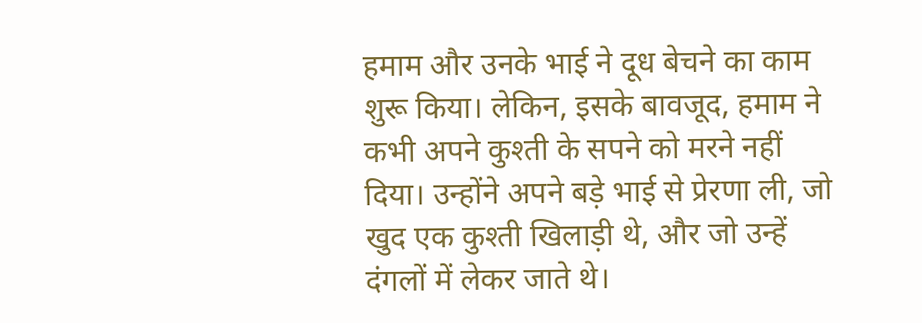हमाम और उनके भाई ने दूध बेचने का काम शुरू किया। लेकिन, इसके बावजूद, हमाम ने कभी अपने कुश्ती के सपने को मरने नहीं दिया। उन्होंने अपने बड़े भाई से प्रेरणा ली, जो खुद एक कुश्ती खिलाड़ी थे, और जो उन्हें दंगलों में लेकर जाते थे।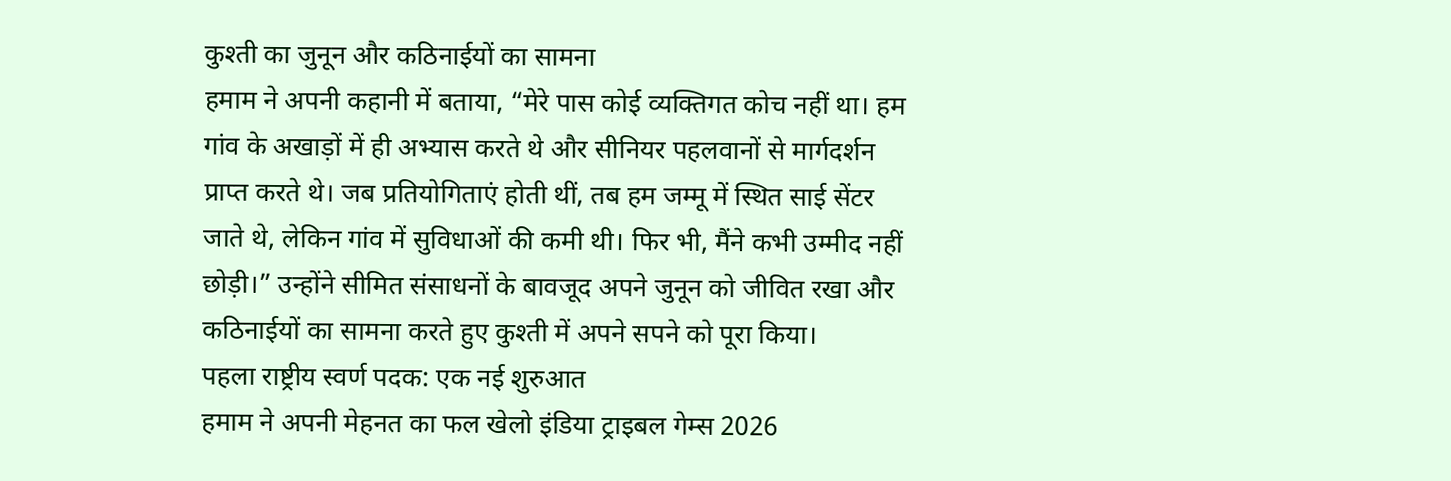कुश्ती का जुनून और कठिनाईयों का सामना
हमाम ने अपनी कहानी में बताया, “मेरे पास कोई व्यक्तिगत कोच नहीं था। हम गांव के अखाड़ों में ही अभ्यास करते थे और सीनियर पहलवानों से मार्गदर्शन प्राप्त करते थे। जब प्रतियोगिताएं होती थीं, तब हम जम्मू में स्थित साई सेंटर जाते थे, लेकिन गांव में सुविधाओं की कमी थी। फिर भी, मैंने कभी उम्मीद नहीं छोड़ी।” उन्होंने सीमित संसाधनों के बावजूद अपने जुनून को जीवित रखा और कठिनाईयों का सामना करते हुए कुश्ती में अपने सपने को पूरा किया।
पहला राष्ट्रीय स्वर्ण पदक: एक नई शुरुआत
हमाम ने अपनी मेहनत का फल खेलो इंडिया ट्राइबल गेम्स 2026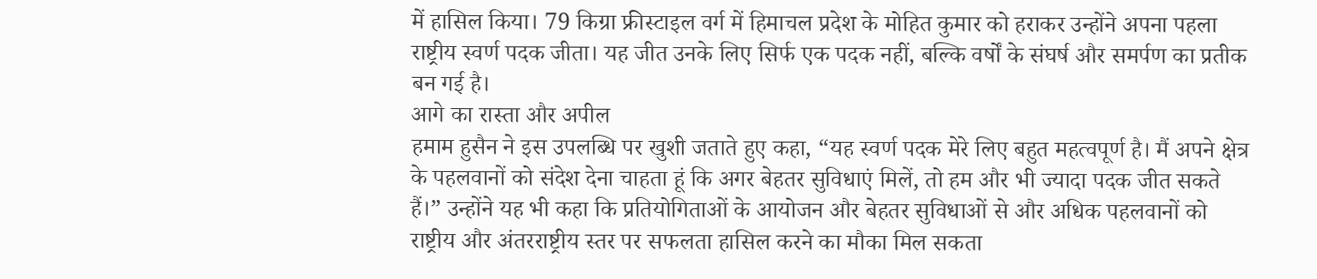में हासिल किया। 79 किग्रा फ्रीस्टाइल वर्ग में हिमाचल प्रदेश के मोहित कुमार को हराकर उन्होंने अपना पहला राष्ट्रीय स्वर्ण पदक जीता। यह जीत उनके लिए सिर्फ एक पदक नहीं, बल्कि वर्षों के संघर्ष और समर्पण का प्रतीक बन गई है।
आगे का रास्ता और अपील
हमाम हुसैन ने इस उपलब्धि पर खुशी जताते हुए कहा, “यह स्वर्ण पदक मेरे लिए बहुत महत्वपूर्ण है। मैं अपने क्षेत्र के पहलवानों को संदेश देना चाहता हूं कि अगर बेहतर सुविधाएं मिलें, तो हम और भी ज्यादा पदक जीत सकते हैं।” उन्होंने यह भी कहा कि प्रतियोगिताओं के आयोजन और बेहतर सुविधाओं से और अधिक पहलवानों को राष्ट्रीय और अंतरराष्ट्रीय स्तर पर सफलता हासिल करने का मौका मिल सकता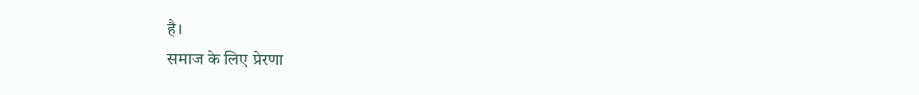है।
समाज के लिए प्रेरणा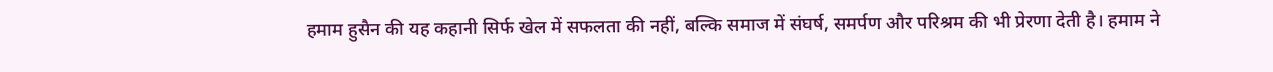हमाम हुसैन की यह कहानी सिर्फ खेल में सफलता की नहीं, बल्कि समाज में संघर्ष, समर्पण और परिश्रम की भी प्रेरणा देती है। हमाम ने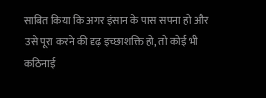साबित किया कि अगर इंसान के पास सपना हो और उसे पूरा करने की दृढ़ इच्छाशक्ति हो, तो कोई भी कठिनाई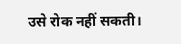उसे रोक नहीं सकती।